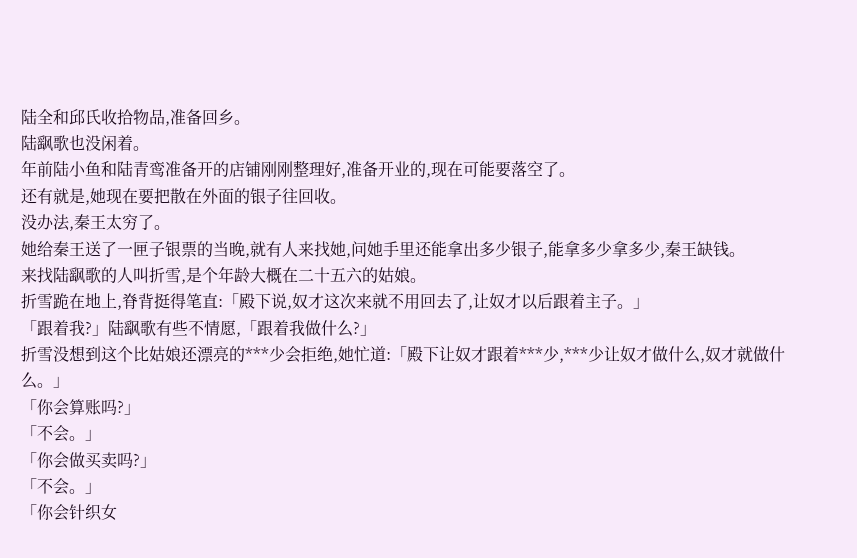陆全和邱氏收拾物品,准备回乡。
陆飖歌也没闲着。
年前陆小鱼和陆青鸾准备开的店铺刚刚整理好,准备开业的,现在可能要落空了。
还有就是,她现在要把散在外面的银子往回收。
没办法,秦王太穷了。
她给秦王送了一匣子银票的当晚,就有人来找她,问她手里还能拿出多少银子,能拿多少拿多少,秦王缺钱。
来找陆飖歌的人叫折雪,是个年龄大概在二十五六的姑娘。
折雪跪在地上,脊背挺得笔直:「殿下说,奴才这次来就不用回去了,让奴才以后跟着主子。」
「跟着我?」陆飖歌有些不情愿,「跟着我做什么?」
折雪没想到这个比姑娘还漂亮的***少会拒绝,她忙道:「殿下让奴才跟着***少,***少让奴才做什么,奴才就做什么。」
「你会算账吗?」
「不会。」
「你会做买卖吗?」
「不会。」
「你会针织女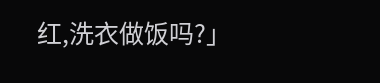红,洗衣做饭吗?」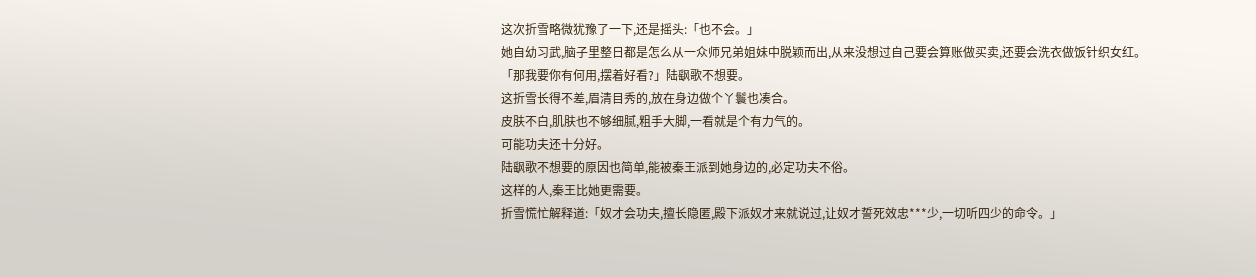这次折雪略微犹豫了一下,还是摇头:「也不会。」
她自幼习武,脑子里整日都是怎么从一众师兄弟姐妹中脱颖而出,从来没想过自己要会算账做买卖,还要会洗衣做饭针织女红。
「那我要你有何用,摆着好看?」陆飖歌不想要。
这折雪长得不差,眉清目秀的,放在身边做个丫鬟也凑合。
皮肤不白,肌肤也不够细腻,粗手大脚,一看就是个有力气的。
可能功夫还十分好。
陆飖歌不想要的原因也简单,能被秦王派到她身边的,必定功夫不俗。
这样的人,秦王比她更需要。
折雪慌忙解释道:「奴才会功夫,擅长隐匿,殿下派奴才来就说过,让奴才誓死效忠***少,一切听四少的命令。」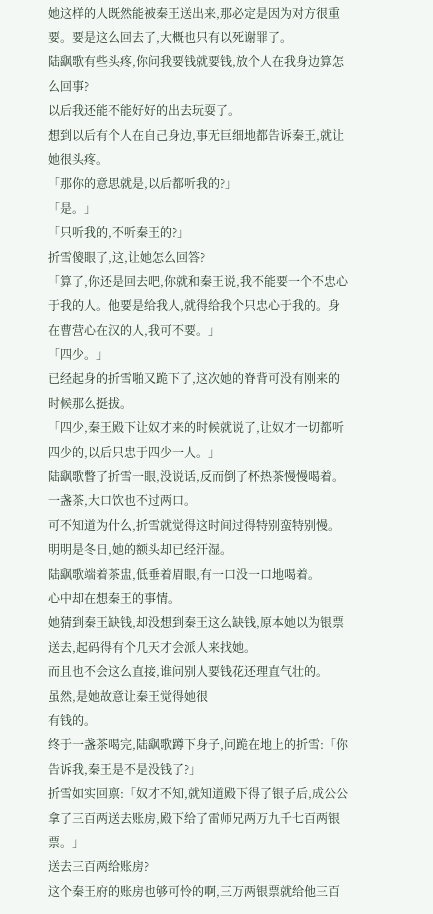她这样的人既然能被秦王送出来,那必定是因为对方很重要。要是这么回去了,大概也只有以死谢罪了。
陆飖歌有些头疼,你问我要钱就要钱,放个人在我身边算怎么回事?
以后我还能不能好好的出去玩耍了。
想到以后有个人在自己身边,事无巨细地都告诉秦王,就让她很头疼。
「那你的意思就是,以后都听我的?」
「是。」
「只听我的,不听秦王的?」
折雪傻眼了,这,让她怎么回答?
「算了,你还是回去吧,你就和秦王说,我不能要一个不忠心于我的人。他要是给我人,就得给我个只忠心于我的。身在曹营心在汉的人,我可不要。」
「四少。」
已经起身的折雪啪又跪下了,这次她的脊背可没有刚来的时候那么挺拔。
「四少,秦王殿下让奴才来的时候就说了,让奴才一切都听四少的,以后只忠于四少一人。」
陆飖歌瞥了折雪一眼,没说话,反而倒了杯热茶慢慢喝着。
一盏茶,大口饮也不过两口。
可不知道为什么,折雪就觉得这时间过得特别蛮特别慢。
明明是冬日,她的额头却已经汗湿。
陆飖歌端着茶盅,低垂着眉眼,有一口没一口地喝着。
心中却在想秦王的事情。
她猜到秦王缺钱,却没想到秦王这么缺钱,原本她以为银票送去,起码得有个几天才会派人来找她。
而且也不会这么直接,谁问别人要钱花还理直气壮的。
虽然,是她故意让秦王觉得她很
有钱的。
终于一盏茶喝完,陆飖歌蹲下身子,问跪在地上的折雪:「你告诉我,秦王是不是没钱了?」
折雪如实回禀:「奴才不知,就知道殿下得了银子后,成公公拿了三百两送去账房,殿下给了雷师兄两万九千七百两银票。」
送去三百两给账房?
这个秦王府的账房也够可怜的啊,三万两银票就给他三百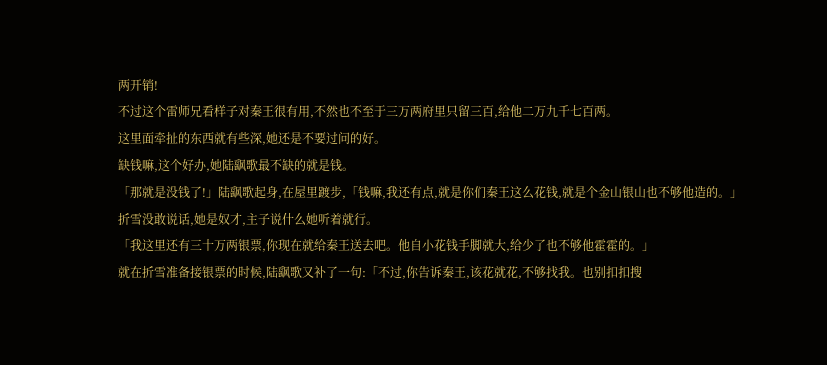两开销!
不过这个雷师兄看样子对秦王很有用,不然也不至于三万两府里只留三百,给他二万九千七百两。
这里面牵扯的东西就有些深,她还是不要过问的好。
缺钱嘛,这个好办,她陆飖歌最不缺的就是钱。
「那就是没钱了!」陆飖歌起身,在屋里踱步,「钱嘛,我还有点,就是你们秦王这么花钱,就是个金山银山也不够他造的。」
折雪没敢说话,她是奴才,主子说什么她听着就行。
「我这里还有三十万两银票,你现在就给秦王送去吧。他自小花钱手脚就大,给少了也不够他霍霍的。」
就在折雪准备接银票的时候,陆飖歌又补了一句:「不过,你告诉秦王,该花就花,不够找我。也别扣扣搜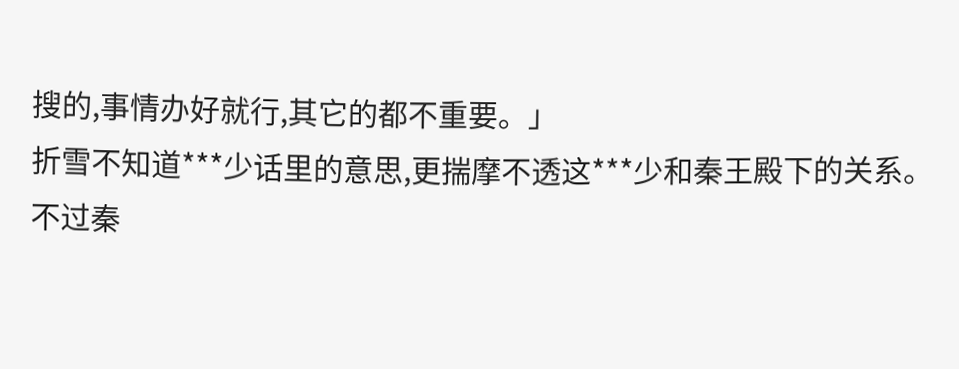搜的,事情办好就行,其它的都不重要。」
折雪不知道***少话里的意思,更揣摩不透这***少和秦王殿下的关系。
不过秦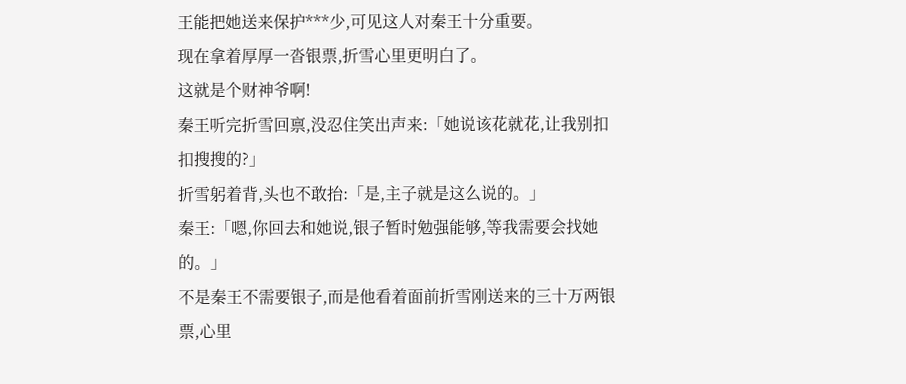王能把她送来保护***少,可见这人对秦王十分重要。
现在拿着厚厚一沓银票,折雪心里更明白了。
这就是个财神爷啊!
秦王听完折雪回禀,没忍住笑出声来:「她说该花就花,让我别扣扣搜搜的?」
折雪躬着背,头也不敢抬:「是,主子就是这么说的。」
秦王:「嗯,你回去和她说,银子暂时勉强能够,等我需要会找她的。」
不是秦王不需要银子,而是他看着面前折雪刚送来的三十万两银票,心里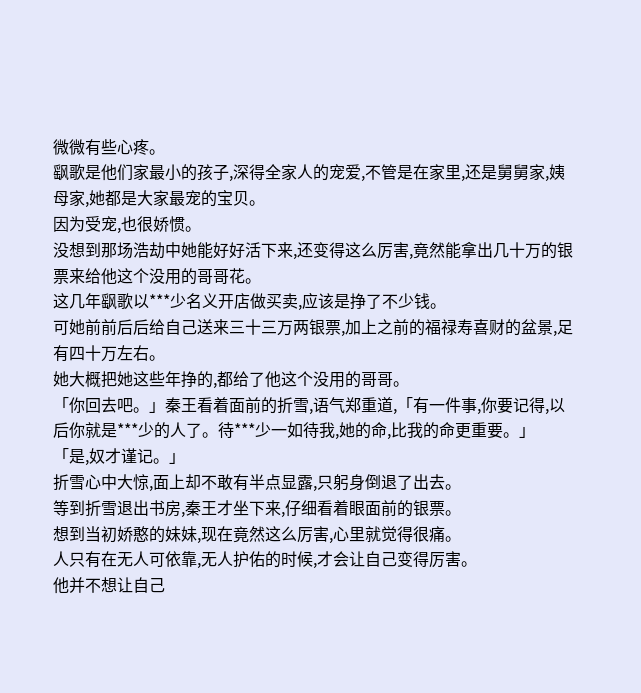微微有些心疼。
飖歌是他们家最小的孩子,深得全家人的宠爱,不管是在家里,还是舅舅家,姨母家,她都是大家最宠的宝贝。
因为受宠,也很娇惯。
没想到那场浩劫中她能好好活下来,还变得这么厉害,竟然能拿出几十万的银票来给他这个没用的哥哥花。
这几年飖歌以***少名义开店做买卖,应该是挣了不少钱。
可她前前后后给自己送来三十三万两银票,加上之前的福禄寿喜财的盆景,足有四十万左右。
她大概把她这些年挣的,都给了他这个没用的哥哥。
「你回去吧。」秦王看着面前的折雪,语气郑重道,「有一件事,你要记得,以后你就是***少的人了。待***少一如待我,她的命,比我的命更重要。」
「是,奴才谨记。」
折雪心中大惊,面上却不敢有半点显露,只躬身倒退了出去。
等到折雪退出书房,秦王才坐下来,仔细看着眼面前的银票。
想到当初娇憨的妹妹,现在竟然这么厉害,心里就觉得很痛。
人只有在无人可依靠,无人护佑的时候,才会让自己变得厉害。
他并不想让自己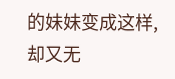的妹妹变成这样,却又无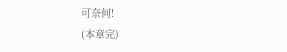可奈何!
(本章完)